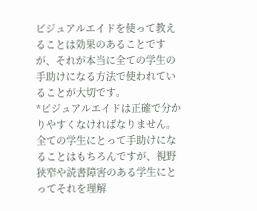ビジュアルエイドを使って教えることは効果のあることですが、それが本当に全ての学生の手助けになる方法で使われていることが大切です。
*ビジュアルエイドは正確で分かりやすくなければなりません。全ての学生にとって手助けになることはもちろんですが、視野狭窄や読書障害のある学生にとってそれを理解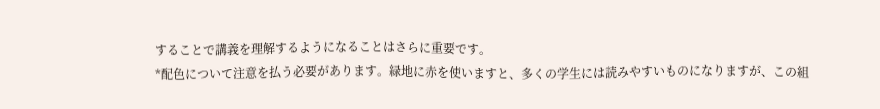することで講義を理解するようになることはさらに重要です。
*配色について注意を払う必要があります。緑地に赤を使いますと、多くの学生には読みやすいものになりますが、この組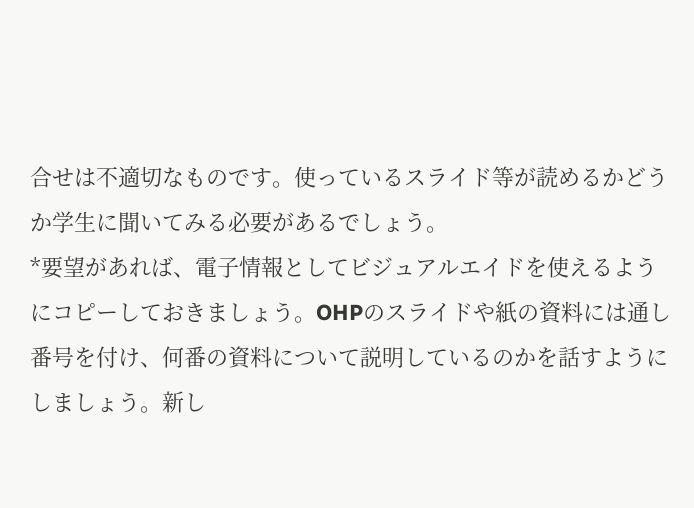合せは不適切なものです。使っているスライド等が読めるかどうか学生に聞いてみる必要があるでしょう。
*要望があれば、電子情報としてビジュアルエイドを使えるようにコピーしておきましょう。OHPのスライドや紙の資料には通し番号を付け、何番の資料について説明しているのかを話すようにしましょう。新し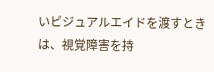いビジュアルエイドを渡すときは、視覚障害を持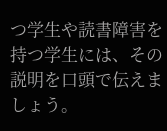つ学生や読書障害を持つ学生には、その説明を口頭で伝えましょう。